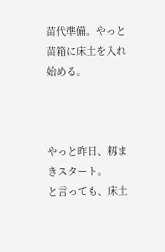苗代準備。やっと苗箱に床土を入れ始める。



やっと昨日、籾まきスタート。
と言っても、床土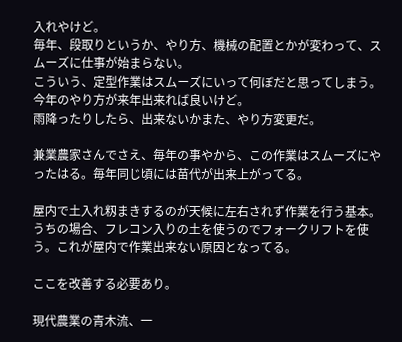入れやけど。
毎年、段取りというか、やり方、機械の配置とかが変わって、スムーズに仕事が始まらない。
こういう、定型作業はスムーズにいって何ぼだと思ってしまう。
今年のやり方が来年出来れば良いけど。
雨降ったりしたら、出来ないかまた、やり方変更だ。

兼業農家さんでさえ、毎年の事やから、この作業はスムーズにやったはる。毎年同じ頃には苗代が出来上がってる。

屋内で土入れ籾まきするのが天候に左右されず作業を行う基本。
うちの場合、フレコン入りの土を使うのでフォークリフトを使う。これが屋内で作業出来ない原因となってる。

ここを改善する必要あり。

現代農業の青木流、一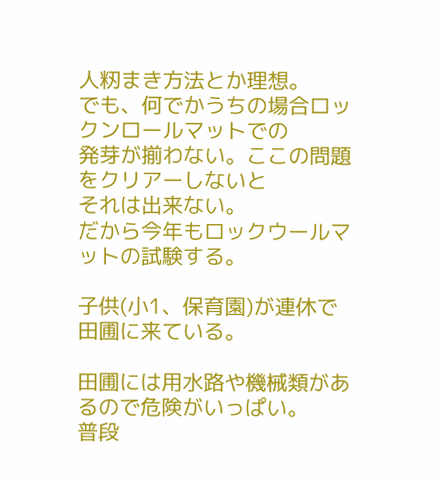人籾まき方法とか理想。
でも、何でかうちの場合ロックンロールマットでの
発芽が揃わない。ここの問題をクリアーしないと
それは出来ない。
だから今年もロックウールマットの試験する。

子供(小1、保育園)が連休で田圃に来ている。

田圃には用水路や機械類があるので危険がいっぱい。
普段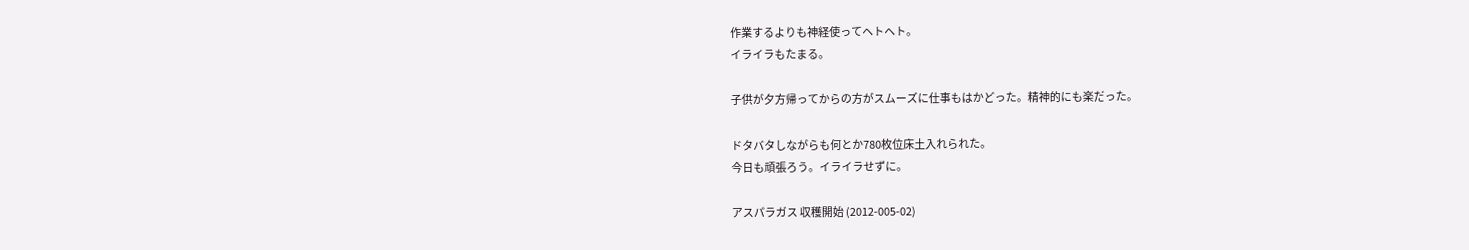作業するよりも神経使ってヘトヘト。
イライラもたまる。

子供が夕方帰ってからの方がスムーズに仕事もはかどった。精神的にも楽だった。

ドタバタしながらも何とか780枚位床土入れられた。
今日も頑張ろう。イライラせずに。

アスパラガス 収穫開始 (2012-005-02)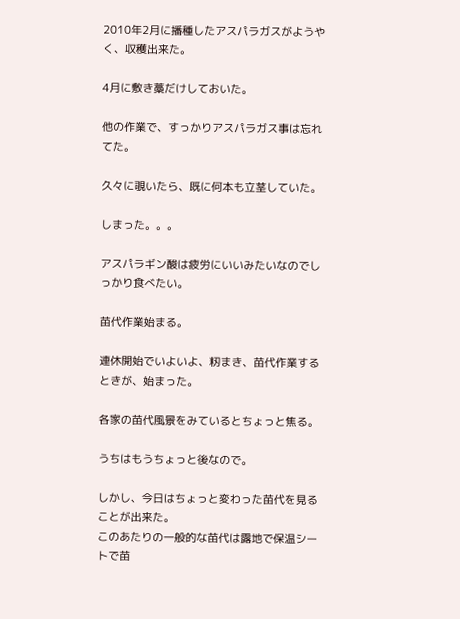2010年2月に播種したアスパラガスがようやく、収穫出来た。

4月に敷き藁だけしておいた。

他の作業で、すっかりアスパラガス事は忘れてた。

久々に覗いたら、既に何本も立茎していた。

しまった。。。

アスパラギン酸は疲労にいいみたいなのでしっかり食べたい。

苗代作業始まる。

連休開始でいよいよ、籾まき、苗代作業するときが、始まった。

各家の苗代風景をみているとちょっと焦る。

うちはもうちょっと後なので。

しかし、今日はちょっと変わった苗代を見ることが出来た。
このあたりの一般的な苗代は露地で保温シートで苗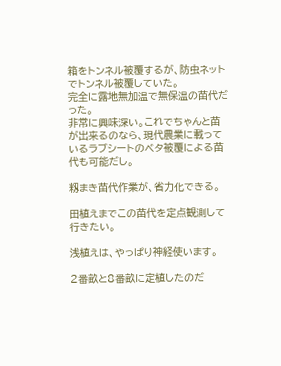箱をトンネル被覆するが、防虫ネットでトンネル被覆していた。
完全に露地無加温で無保温の苗代だった。
非常に興味深い。これでちゃんと苗が出来るのなら、現代農業に載っているラブシートのベタ被覆による苗代も可能だし。

籾まき苗代作業が、省力化できる。

田植えまでこの苗代を定点観測して行きたい。

浅植えは、やっぱり神経使います。

2番畝と8番畝に定植したのだ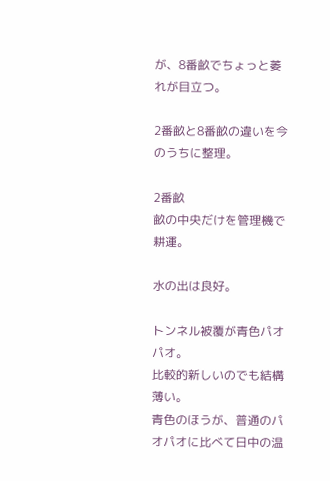が、8番畝でちょっと萎れが目立つ。

2番畝と8番畝の違いを今のうちに整理。

2番畝
畝の中央だけを管理機で耕運。

水の出は良好。

トンネル被覆が青色パオパオ。
比較的新しいのでも結構薄い。
青色のほうが、普通のパオパオに比べて日中の温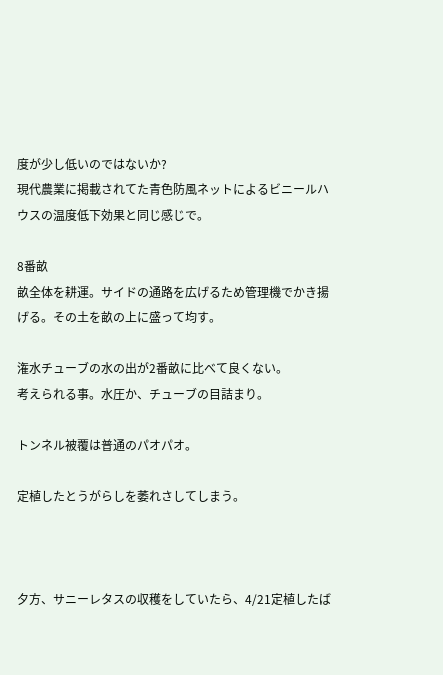度が少し低いのではないか?
現代農業に掲載されてた青色防風ネットによるビニールハウスの温度低下効果と同じ感じで。

8番畝
畝全体を耕運。サイドの通路を広げるため管理機でかき揚げる。その土を畝の上に盛って均す。

潅水チューブの水の出が2番畝に比べて良くない。
考えられる事。水圧か、チューブの目詰まり。

トンネル被覆は普通のパオパオ。

定植したとうがらしを萎れさしてしまう。



夕方、サニーレタスの収穫をしていたら、4/21定植したば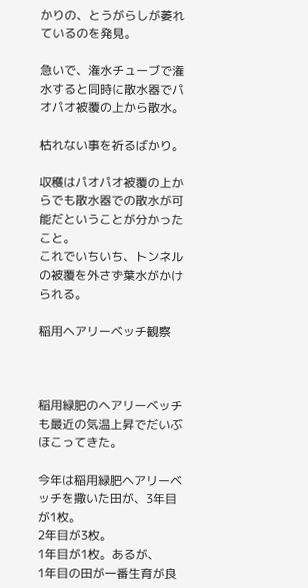かりの、とうがらしが萎れているのを発見。

急いで、潅水チューブで潅水すると同時に散水器でパオパオ被覆の上から散水。

枯れない事を祈るばかり。

収穫はパオパオ被覆の上からでも散水器での散水が可能だということが分かったこと。
これでいちいち、トンネルの被覆を外さず葉水がかけられる。

稲用ヘアリーベッチ観察



稲用緑肥のヘアリーベッチも最近の気温上昇でだいぶほこってきた。

今年は稲用緑肥ヘアリーベッチを撒いた田が、3年目が1枚。
2年目が3枚。
1年目が1枚。あるが、
1年目の田が一番生育が良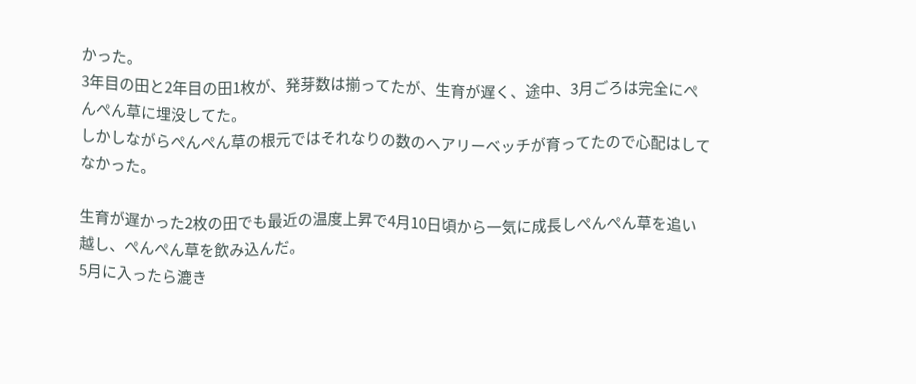かった。
3年目の田と2年目の田1枚が、発芽数は揃ってたが、生育が遅く、途中、3月ごろは完全にぺんぺん草に埋没してた。
しかしながらぺんぺん草の根元ではそれなりの数のヘアリーベッチが育ってたので心配はしてなかった。

生育が遅かった2枚の田でも最近の温度上昇で4月10日頃から一気に成長しぺんぺん草を追い越し、ぺんぺん草を飲み込んだ。
5月に入ったら漉き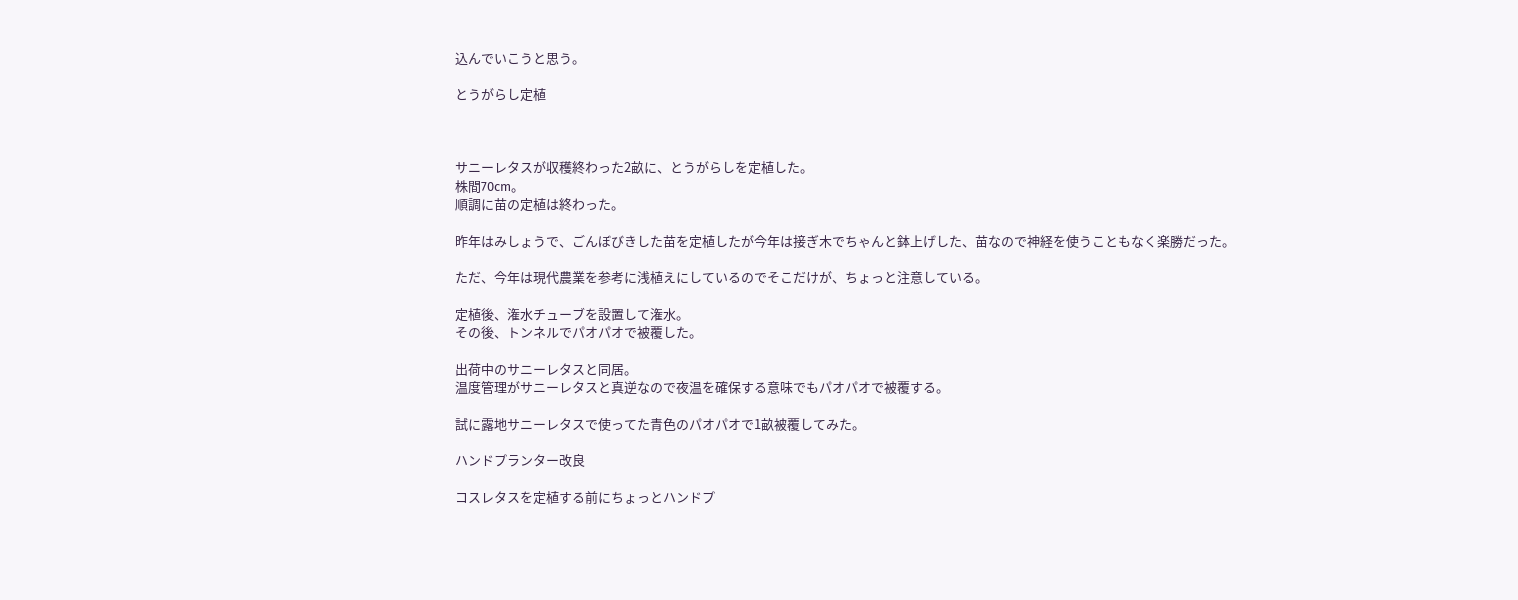込んでいこうと思う。

とうがらし定植



サニーレタスが収穫終わった2畝に、とうがらしを定植した。
株間70cm。
順調に苗の定植は終わった。

昨年はみしょうで、ごんぼびきした苗を定植したが今年は接ぎ木でちゃんと鉢上げした、苗なので神経を使うこともなく楽勝だった。

ただ、今年は現代農業を参考に浅植えにしているのでそこだけが、ちょっと注意している。

定植後、潅水チューブを設置して潅水。
その後、トンネルでパオパオで被覆した。

出荷中のサニーレタスと同居。
温度管理がサニーレタスと真逆なので夜温を確保する意味でもパオパオで被覆する。

試に露地サニーレタスで使ってた青色のパオパオで1畝被覆してみた。

ハンドプランター改良

コスレタスを定植する前にちょっとハンドプ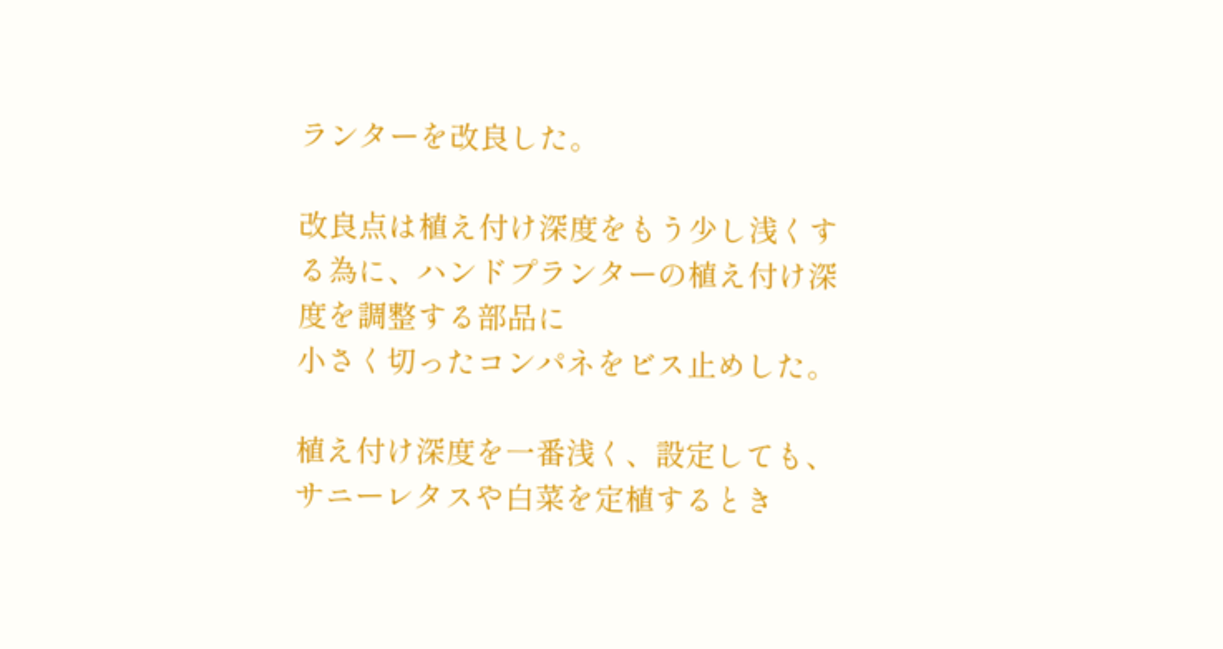ランターを改良した。

改良点は植え付け深度をもう少し浅くする為に、ハンドプランターの植え付け深度を調整する部品に
小さく切ったコンパネをビス止めした。

植え付け深度を一番浅く、設定しても、サニーレタスや白菜を定植するとき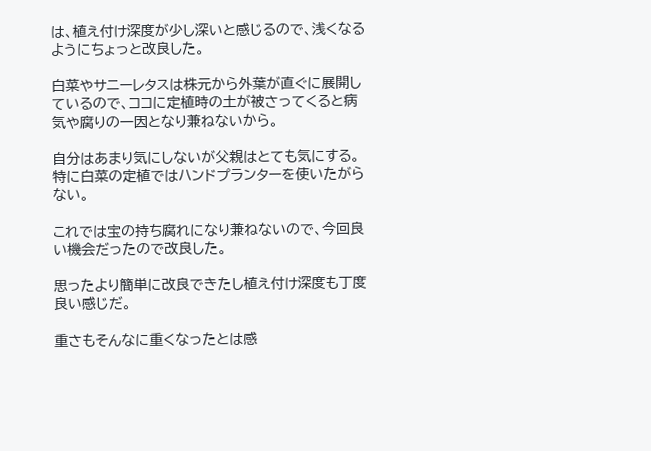は、植え付け深度が少し深いと感じるので、浅くなるようにちょっと改良した。

白菜やサニーレタスは株元から外葉が直ぐに展開しているので、ココに定植時の土が被さってくると病気や腐りの一因となり兼ねないから。

自分はあまり気にしないが父親はとても気にする。
特に白菜の定植ではハンドプランターを使いたがらない。

これでは宝の持ち腐れになり兼ねないので、今回良い機会だったので改良した。

思ったより簡単に改良できたし植え付け深度も丁度良い感じだ。

重さもそんなに重くなったとは感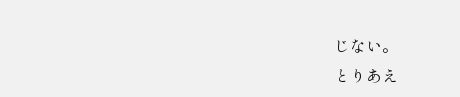じない。
とりあえ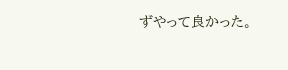ずやって良かった。